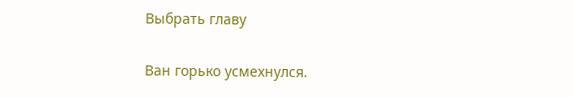Выбрать главу

Ван горько усмехнулся.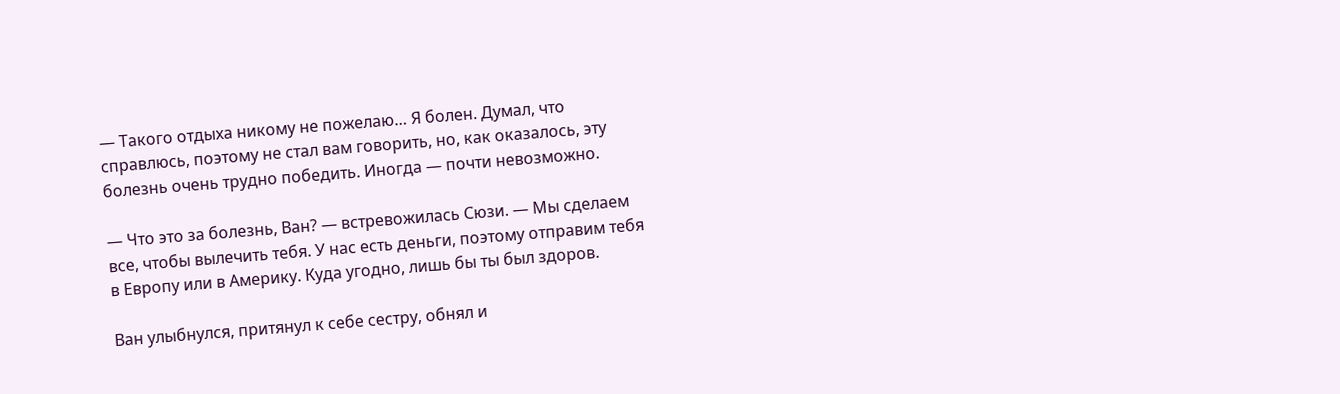— Такого отдыха никому не пожелаю… Я болен. Думал, что справлюсь, поэтому не стал вам говорить, но, как оказалось, эту болезнь очень трудно победить. Иногда — почти невозможно.

— Что это за болезнь, Ван? — встревожилась Сюзи. — Мы сделаем все, чтобы вылечить тебя. У нас есть деньги, поэтому отправим тебя в Европу или в Америку. Куда угодно, лишь бы ты был здоров.

Ван улыбнулся, притянул к себе сестру, обнял и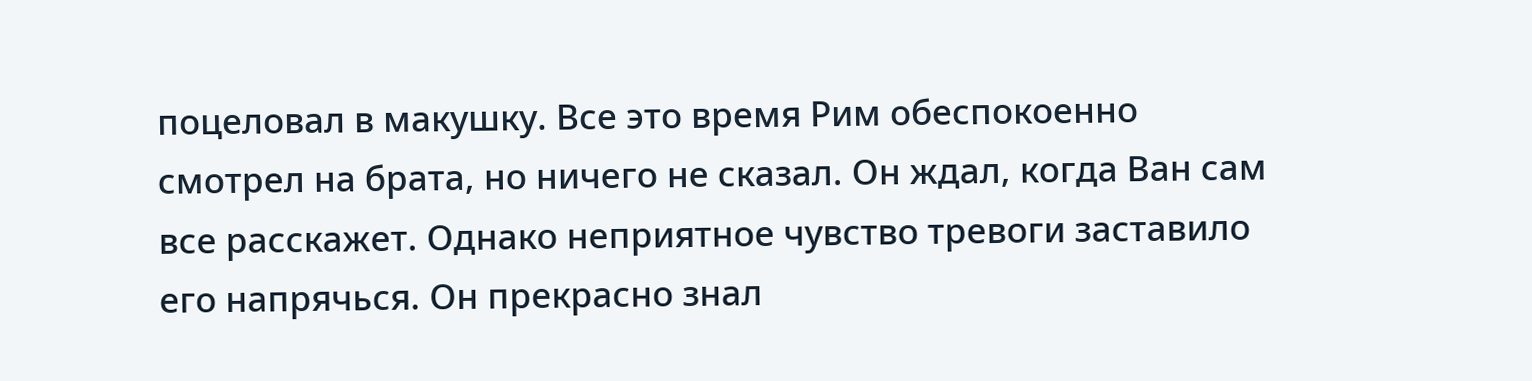поцеловал в макушку. Все это время Рим обеспокоенно смотрел на брата, но ничего не сказал. Он ждал, когда Ван сам все расскажет. Однако неприятное чувство тревоги заставило его напрячься. Он прекрасно знал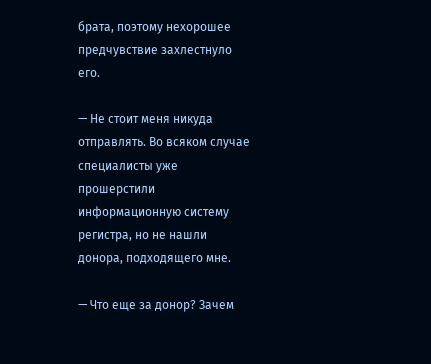брата, поэтому нехорошее предчувствие захлестнуло его.

— Не стоит меня никуда отправлять. Во всяком случае специалисты уже прошерстили информационную систему регистра, но не нашли донора, подходящего мне.

— Что еще за донор? Зачем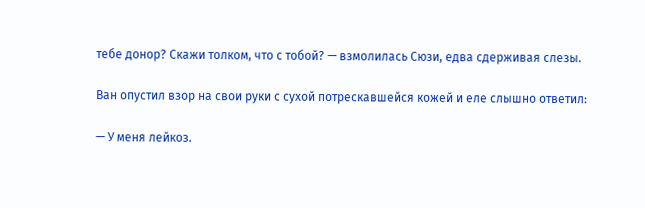тебе донор? Скажи толком, что с тобой? — взмолилась Сюзи, едва сдерживая слезы.

Ван опустил взор на свои руки с сухой потрескавшейся кожей и еле слышно ответил:

— У меня лейкоз.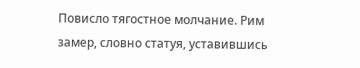Повисло тягостное молчание. Рим замер, словно статуя, уставившись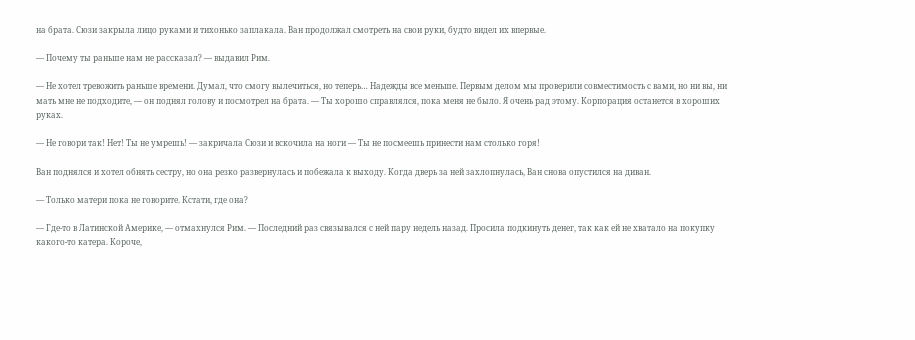на брата. Сюзи закрыла лицо руками и тихонько заплакала. Ван продолжал смотреть на свои руки, будто видел их впервые.

— Почему ты раньше нам не рассказал? — выдавил Рим.

— Не хотел тревожить раньше времени. Думал, что смогу вылечиться, но теперь… Надежды все меньше. Первым делом мы проверили совместимость с вами, но ни вы, ни мать мне не подходите, — он поднял голову и посмотрел на брата. — Ты хорошо справлялся, пока меня не было. Я очень рад этому. Корпорация останется в хороших руках.

— Не говори так! Нет! Ты не умрешь! — закричала Сюзи и вскочила на ноги — Ты не посмеешь принести нам столько горя!

Ван поднялся и хотел обнять сестру, но она резко развернулась и побежала к выходу. Когда дверь за ней захлопнулась, Ван снова опустился на диван.

— Только матери пока не говорите. Кстати, где она?

— Где-то в Латинской Америке, — отмахнулся Рим. — Последний раз связывался с ней пару недель назад. Просила подкинуть денег, так как ей не хватало на покупку какого-то катера. Короче,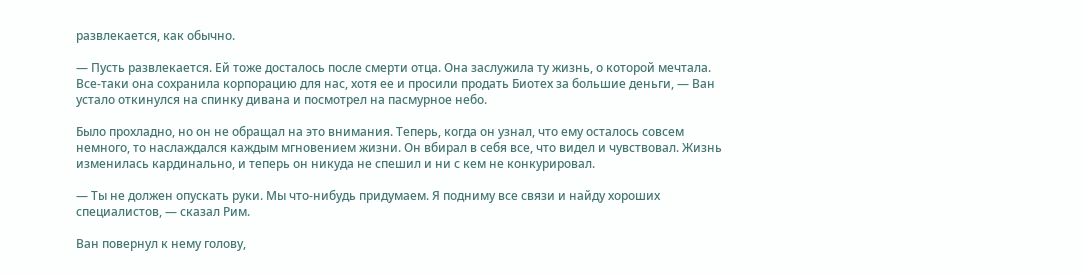развлекается, как обычно.

— Пусть развлекается. Ей тоже досталось после смерти отца. Она заслужила ту жизнь, о которой мечтала. Все-таки она сохранила корпорацию для нас, хотя ее и просили продать Биотех за большие деньги, — Ван устало откинулся на спинку дивана и посмотрел на пасмурное небо.

Было прохладно, но он не обращал на это внимания. Теперь, когда он узнал, что ему осталось совсем немного, то наслаждался каждым мгновением жизни. Он вбирал в себя все, что видел и чувствовал. Жизнь изменилась кардинально, и теперь он никуда не спешил и ни с кем не конкурировал.

— Ты не должен опускать руки. Мы что-нибудь придумаем. Я подниму все связи и найду хороших специалистов, — сказал Рим.

Ван повернул к нему голову,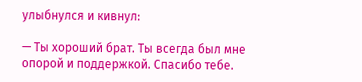улыбнулся и кивнул:

— Ты хороший брат. Ты всегда был мне опорой и поддержкой. Спасибо тебе.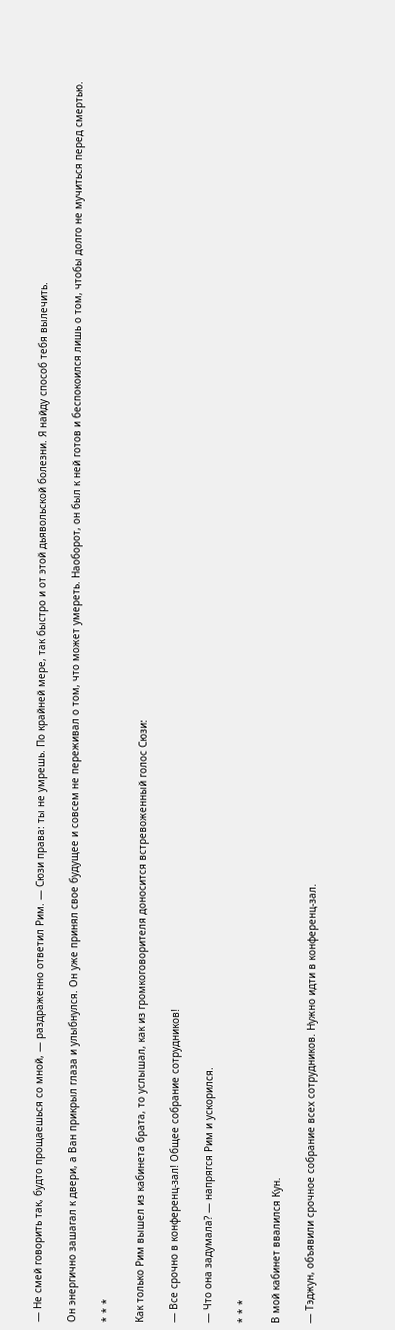— Не смей говорить так, будто прощаешься со мной, — раздраженно ответил Рим. — Сюзи права: ты не умрешь. По крайней мере, так быстро и от этой дьявольской болезни. Я найду способ тебя вылечить.

Он энергично зашагал к двери, а Ван прикрыл глаза и улыбнулся. Он уже принял свое будущее и совсем не переживал о том, что может умереть. Наоборот, он был к ней готов и беспокоился лишь о том, чтобы долго не мучиться перед смертью.

* * *

Как только Рим вышел из кабинета брата, то услышал, как из громкоговорителя доносится встревоженный голос Сюзи:

— Все срочно в конференц-зал! Общее собрание сотрудников!

— Что она задумала? — напрягся Рим и ускорился.

* * *

В мой кабинет ввалился Кун.

— Тэджун, объявили срочное собрание всех сотрудников. Нужно идти в конференц-зал.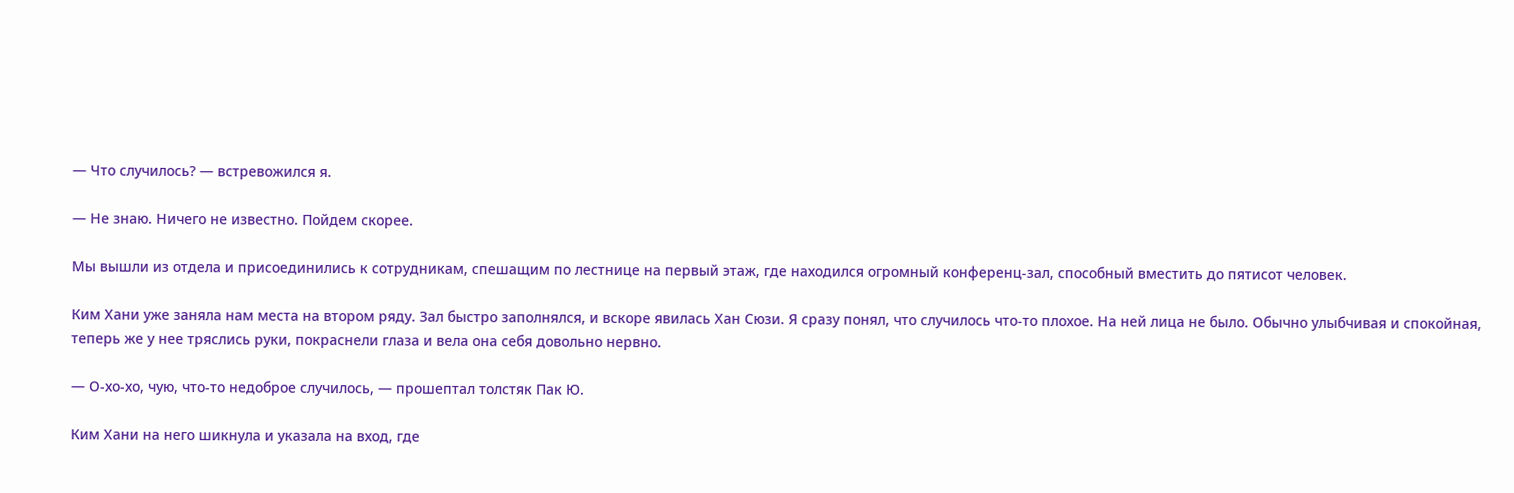— Что случилось? — встревожился я.

— Не знаю. Ничего не известно. Пойдем скорее.

Мы вышли из отдела и присоединились к сотрудникам, спешащим по лестнице на первый этаж, где находился огромный конференц-зал, способный вместить до пятисот человек.

Ким Хани уже заняла нам места на втором ряду. Зал быстро заполнялся, и вскоре явилась Хан Сюзи. Я сразу понял, что случилось что-то плохое. На ней лица не было. Обычно улыбчивая и спокойная, теперь же у нее тряслись руки, покраснели глаза и вела она себя довольно нервно.

— О-хо-хо, чую, что-то недоброе случилось, — прошептал толстяк Пак Ю.

Ким Хани на него шикнула и указала на вход, где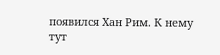появился Хан Рим. К нему тут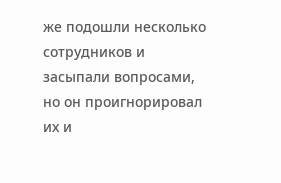же подошли несколько сотрудников и засыпали вопросами, но он проигнорировал их и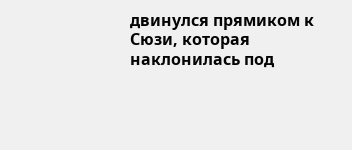двинулся прямиком к Сюзи, которая наклонилась под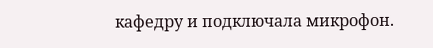кафедру и подключала микрофон.